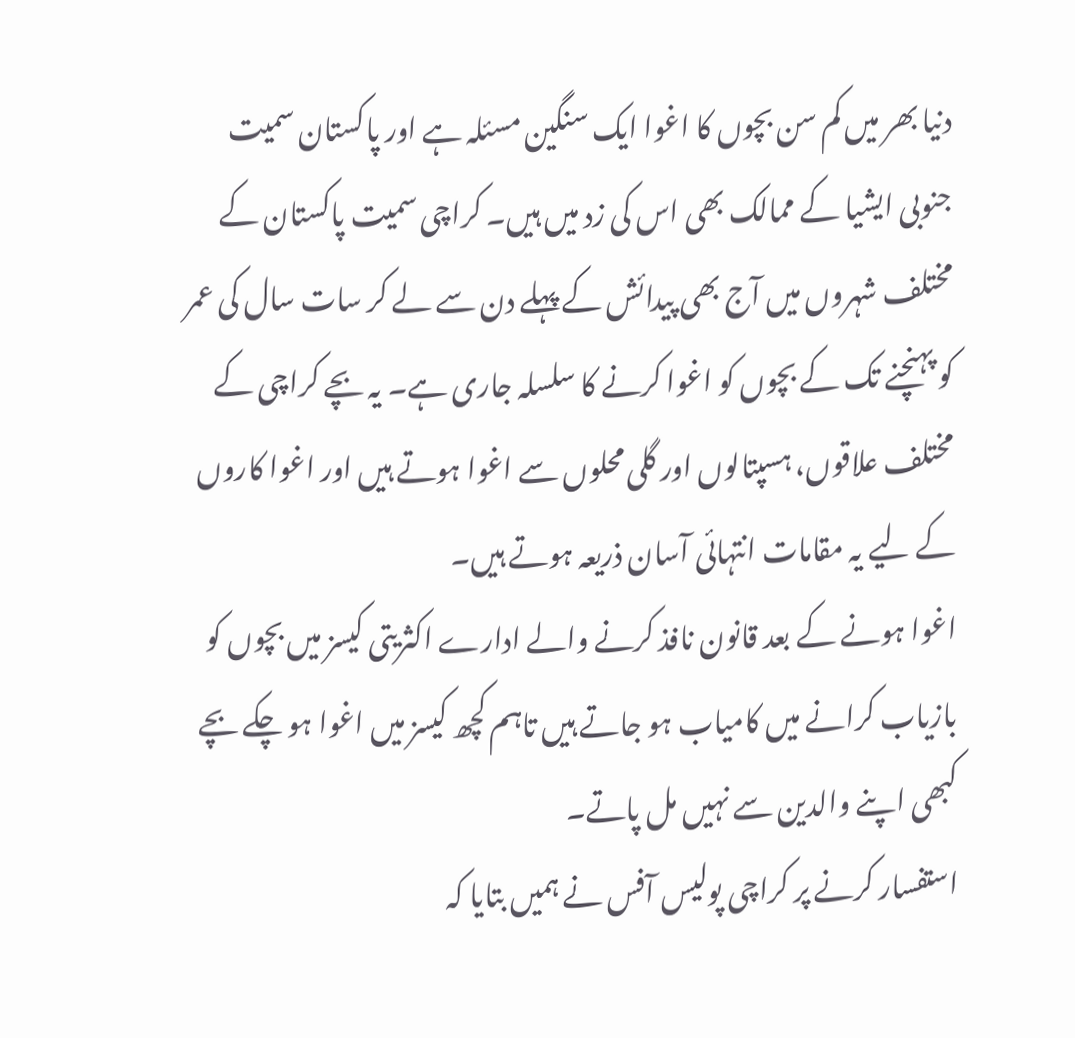دنیا بھر میں کم سن بچوں کا اغوا ایک سنگین مسئلہ ہے اور پاکستان سمیت جنوبی ایشیا کے ممالک بھی اس کی زد میں ہیں۔ کراچی سمیت پاکستان کے مختلف شہروں میں آج بھی پیدائش کے پہلے دن سے لے کر سات سال کی عمر کو پہنچنے تک کے بچوں کو اغوا کرنے کا سلسلہ جاری ہے۔ یہ بچے کراچی کے مختلف علاقوں، ہسپتالوں اور گلی محلوں سے اغوا ہوتے ہیں اور اغوا کاروں کے لیے یہ مقامات انتہائی آسان ذریعہ ہوتے ہیں۔
اغوا ہونے کے بعد قانون نافذ کرنے والے ادارے اکثریتی کیسز میں بچوں کو بازیاب کرانے میں کامیاب ہو جاتے ہیں تاہم کچھ کیسز میں اغوا ہو چکے بچے کبھی اپنے والدین سے نہیں مل پاتے۔
استفسار کرنے پر کراچی پولیس آفس نے ہمیں بتایا کہ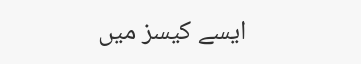ایسے کیسز میں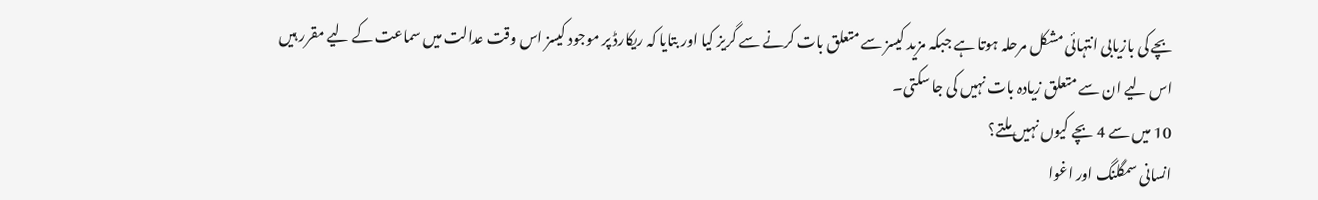بچے کی بازیابی انتہائی مشکل مرحلہ ہوتا ہے جبکہ مزید کیسز سے متعلق بات کرنے سے گریز کیا اور بتایا کہ ریکارڈ پر موجود کیسز اس وقت عدالت میں سماعت کے لیے مقرر ہیں اس لیے ان سے متعلق زیادہ بات نہیں کی جا سکتی۔
10 میں سے 4 بچے کیوں نہیں ملتے؟
انسانی سمگلنگ اور اغوا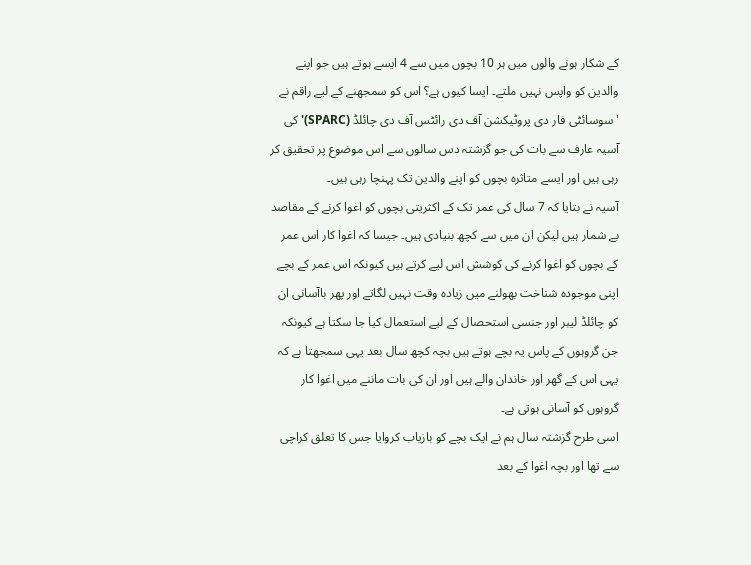کے شکار ہونے والوں میں ہر 10 بچوں میں سے 4 ایسے ہوتے ہیں جو اپنے والدین کو واپس نہیں ملتے۔ ایسا کیوں ہے؟ اس کو سمجھنے کے لیے راقم نے 'سوسائٹی فار دی پروٹیکشن آف دی رائٹس آف دی چائلڈ (SPARC)' کی آسیہ عارف سے بات کی جو گزشتہ دس سالوں سے اس موضوع پر تحقیق کر رہی ہیں اور ایسے متاثرہ بچوں کو اپنے والدین تک پہنچا رہی ہیں۔
آسیہ نے بتایا کہ 7 سال کی عمر تک کے اکثریتی بچوں کو اغوا کرنے کے مقاصد بے شمار ہیں لیکن ان میں سے کچھ بنیادی ہیں۔ جیسا کہ اغوا کار اس عمر کے بچوں کو اغوا کرنے کی کوشش اس لیے کرتے ہیں کیونکہ اس عمر کے بچے اپنی موجودہ شناخت بھولنے میں زیادہ وقت نہیں لگاتے اور پھر باآسانی ان کو چائلڈ لیبر اور جنسی استحصال کے لیے استعمال کیا جا سکتا ہے کیونکہ جن گروہوں کے پاس یہ بچے ہوتے ہیں بچہ کچھ سال بعد یہی سمجھتا ہے کہ یہی اس کے گھر اور خاندان والے ہیں اور ان کی بات ماننے میں اغوا کار گروہوں کو آسانی ہوتی ہے۔
اسی طرح گزشتہ سال ہم نے ایک بچے کو بازیاب کروایا جس کا تعلق کراچی سے تھا اور بچہ اغوا کے بعد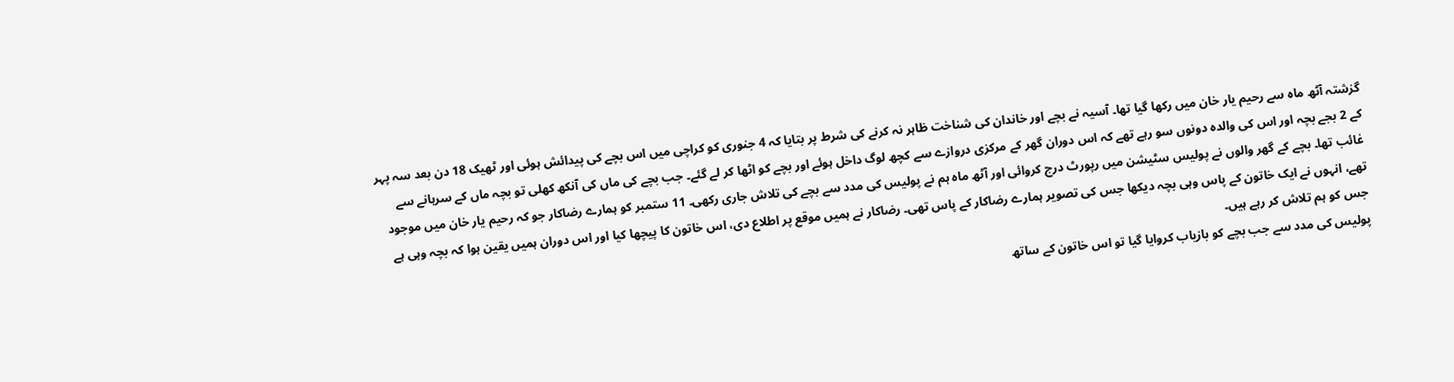گزشتہ آٹھ ماہ سے رحیم یار خان میں رکھا گیا تھا۔ آسیہ نے بچے اور خاندان کی شناخت ظاہر نہ کرنے کی شرط پر بتایا کہ 4 جنوری کو کراچی میں اس بچے کی پیدائش ہوئی اور ٹھیک 18 دن بعد سہ پہر کے 2 بجے بچہ اور اس کی والدہ دونوں سو رہے تھے کہ اس دوران گھر کے مرکزی دروازے سے کچھ لوگ داخل ہوئے اور بچے کو اٹھا کر لے گئے۔ جب بچے کی ماں کی آنکھ کھلی تو بچہ ماں کے سرہانے سے غائب تھا۔ بچے کے گھر والوں نے پولیس سٹیشن میں رپورٹ درج کروائی اور آٹھ ماہ ہم نے پولیس کی مدد سے بچے کی تلاش جاری رکھی۔ 11 ستمبر کو ہمارے رضاکار جو کہ رحیم یار خان میں موجود تھے، انہوں نے ایک خاتون کے پاس وہی بچہ دیکھا جس کی تصویر ہمارے رضاکار کے پاس تھی۔ رضاکار نے ہمیں موقع پر اطلاع دی، اس خاتون کا پیچھا کیا اور اس دوران ہمیں یقین ہوا کہ بچہ وہی ہے جس کو ہم تلاش کر رہے ہیں۔
پولیس کی مدد سے جب بچے کو بازیاب کروایا گیا تو اس خاتون کے ساتھ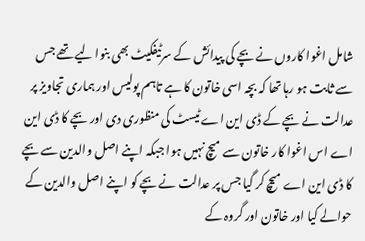شامل اغوا کاروں نے بچے کی پیدائش کے سرٹیفکیٹ بھی بنوا لیے تھے جس سے ثابت ہو رہا تھا کہ بچہ اسی خاتون کا ہے تاہم پولیس اور ہماری تجاویز پر عدالت نے بچے کے ڈی این اے ٹیسٹ کی منظوری دی اور بچے کا ڈی این اے اس اغوا کار خاتون سے میچ نہیں ہوا جبکہ اپنے اصل والدین سے بچے کا ڈی این اے میچ کر گیا جس پر عدالت نے بچے کو اپنے اصل والدین کے حوالے کیا اور خاتون اور گروہ کے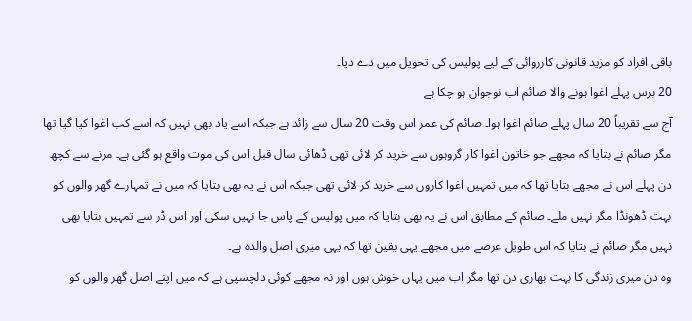باقی افراد کو مزید قانونی کارروائی کے لیے پولیس کی تحویل میں دے دیا۔
20 برس پہلے اغوا ہونے والا صائم اب نوجوان ہو چکا ہے
آج سے تقریباً 20 سال پہلے صائم اغوا ہوا۔ صائم کی عمر اس وقت 20 سال سے زائد ہے جبکہ اسے یاد بھی نہیں کہ اسے کب اغوا کیا گیا تھا مگر صائم نے بتایا کہ مجھے جو خاتون اغوا کار گروہوں سے خرید کر لائی تھی ڈھائی سال قبل اس کی موت واقع ہو گئی ہے۔ مرنے سے کچھ دن پہلے اس نے مجھے بتایا تھا کہ میں تمہیں اغوا کاروں سے خرید کر لائی تھی جبکہ اس نے یہ بھی بتایا کہ میں نے تمہارے گھر والوں کو بہت ڈھونڈا مگر نہیں ملے۔ صائم کے مطابق اس نے یہ بھی بتایا کہ میں پولیس کے پاس جا نہیں سکی اور اس ڈر سے تمہیں بتایا بھی نہیں مگر صائم نے بتایا کہ اس طویل عرصے میں مجھے یہی یقین تھا کہ یہی میری اصل والدہ ہے۔
وہ دن میری زندگی کا بہت بھاری دن تھا مگر اب میں یہاں خوش ہوں اور نہ مجھے کوئی دلچسپی ہے کہ میں اپنے اصل گھر والوں کو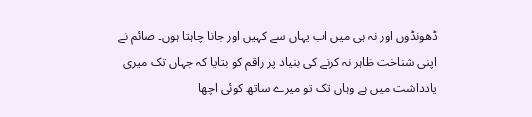ڈھونڈوں اور نہ ہی میں اب یہاں سے کہیں اور جانا چاہتا ہوں۔ صائم نے اپنی شناخت ظاہر نہ کرنے کی بنیاد پر راقم کو بتایا کہ جہاں تک میری یادداشت میں ہے وہاں تک تو میرے ساتھ کوئی اچھا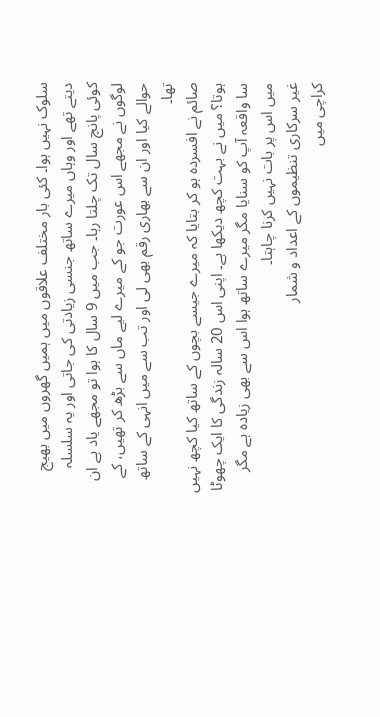سلوک نہیں ہوا۔ کئی بار مختلف علاقوں میں ہمیں گھروں میں بھیج دیتے تھے اور وہاں میرے ساتھ جنسی زیادتی کی جاتی اور یہ سلسلہ کوئی پانچ سال تک چلتا رہا۔ جب میں 9 سال کا ہوا تو مجھے یاد ہے ان لوگوں نے مجھے اس عورت جو کے میرے لیے ماں سے بڑھ کر تھیں، کے حوالے کیا اور ان سے بھاری رقم بھی لی اور تب سے میں انہی کے ساتھ تھا۔
صائم نے افسردہ ہو کر بتایا کہ میرے جیسے بچوں کے ساتھ کیا کچھ نہیں ہوتا؟ میں نے بہت کچھ دیکھا ہے۔ اپنی اس 20 سالہ زندگی کا ایک چھوٹا سا واقعہ آپ کو سنایا مگر میرے ساتھ ہوا اس سے بھی زیادہ ہے مگر میں اس پر بات نہیں کرنا چاہتا۔
غیر سرکاری تنظیموں کے اعداد و شمار
کراچی میں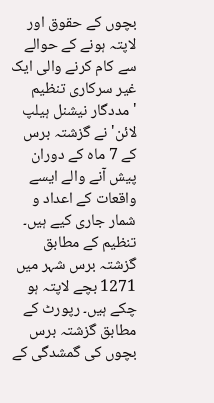بچوں کے حقوق اور لاپتہ ہونے کے حوالے سے کام کرنے والی ایک غیر سرکاری تنظیم 'مددگار نیشنل ہیلپ لائن' نے گزشتہ برس کے 7 ماہ کے دوران پیش آنے والے ایسے واقعات کے اعداد و شمار جاری کیے ہیں۔ تنظیم کے مطابق گزشتہ برس شہر میں 1271 بچے لاپتہ ہو چکے ہیں۔ رپورٹ کے مطابق گزشتہ برس بچوں کی گمشدگی کے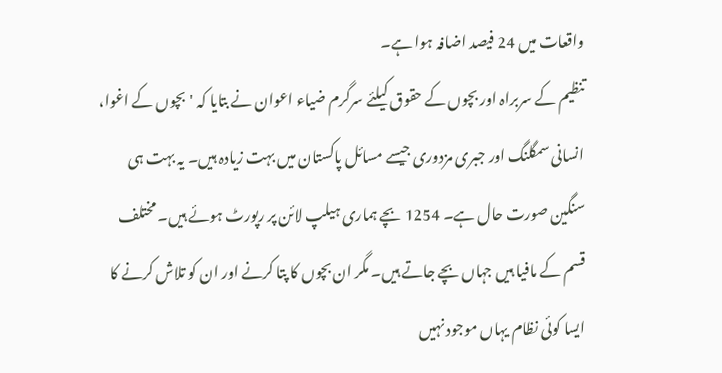واقعات میں 24 فیصد اضافہ ہوا ہے۔
تنظیم کے سربراہ اور بچوں کے حقوق کیلئے سرگرم ضیاء اعوان نے بتایا کہ 'بچوں کے اغوا، انسانی سمگلنگ اور جبری مزدوری جیسے مسائل پاکستان میں بہت زیادہ ہیں۔ یہ بہت ہی سنگین صورت حال ہے۔ 1254 بچے ہماری ہیلپ لائن پر رپورٹ ہوئے ہیں۔ مختلف قسم کے مافیا ہیں جہاں بچے جاتے ہیں۔ مگر ان بچوں کا پتا کرنے اور ان کو تلاش کرنے کا ایسا کوئی نظام یہاں موجود نہیں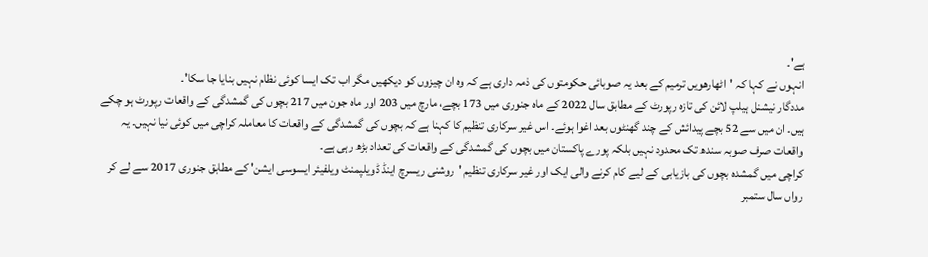ہے'۔
انہوں نے کہا کہ 'اٹھارھویں ترمیم کے بعد یہ صوبائی حکومتوں کی ذمہ داری ہے کہ وہ ان چیزوں کو دیکھیں مگر اب تک ایسا کوئی نظام نہیں بنایا جا سکا'۔
مددگار نیشنل ہیلپ لائن کی تازہ رپورٹ کے مطابق سال 2022 کے ماہ جنوری میں 173 بچے، مارچ میں 203 اور ماہ جون میں 217 بچوں کی گمشدگی کے واقعات رپورٹ ہو چکے ہیں۔ ان میں سے 52 بچے پیدائش کے چند گھنٹوں بعد اغوا ہوئے۔ اس غیر سرکاری تنظیم کا کہنا ہے کہ بچوں کی گمشدگی کے واقعات کا معاملہ کراچی میں کوئی نیا نہیں۔ یہ واقعات صرف صوبہ سندھ تک محدود نہیں بلکہ پورے پاکستان میں بچوں کی گمشدگی کے واقعات کی تعداد بڑھ رہی ہے۔
کراچی میں گمشدہ بچوں کی بازیابی کے لیے کام کرنے والی ایک اور غیر سرکاری تنظیم 'روشنی ریسرچ اینڈ ڈویلپمنٹ ویلفیئر ایسوسی ایشن' کے مطابق جنوری 2017 سے لے کر رواں سال ستمبر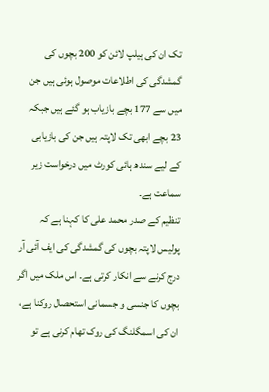تک ان کی ہیلپ لائن کو 200 بچوں کی گمشدگی کی اطلاعات موصول ہوئی ہیں جن میں سے 177 بچے بازیاب ہو گئے ہیں جبکہ 23 بچے ابھی تک لاپتہ ہیں جن کی بازیابی کے لیے سندھ ہائی کورٹ میں درخواست زیر سماعت ہے۔
تنظیم کے صدر محمد علی کا کہنا ہے کہ پولیس لاپتہ بچوں کی گمشدگی کی ایف آئی آر درج کرنے سے انکار کرتی ہے۔ اس ملک میں اگر بچوں کا جنسی و جسمانی استحصال روکنا ہے، ان کی اسمگلنگ کی روک تھام کرنی ہے تو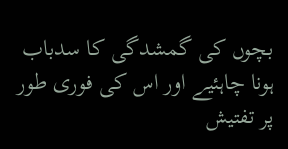بچوں کی گمشدگی کا سدباب ہونا چاہئیے اور اس کی فوری طور پر تفتیش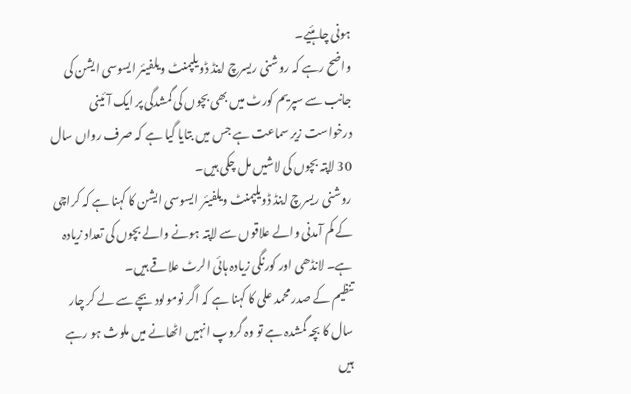ہونی چاہئیے۔
واضح رہے کہ روشنی ریسرچ اینڈ ڈویلپمنٹ ویلفیئر ایسوسی ایشن کی جانب سے سپریم کورٹ میں بھی بچوں کی گمشدگی پر ایک آئینی درخواست زیر سماعت ہے جس میں بتایا گیا ہے کہ صرف رواں سال 30 لاپتہ بچوں کی لاشیں مل چکی ہیں۔
روشنی ریسرچ اینڈ ڈویلپمنٹ ویلفیئر ایسوسی ایشن کا کہنا ہے کہ کراچی کے کم آمدنی والے علاقوں سے لاپتہ ہونے والے بچوں کی تعداد زیادہ ہے۔ لانڈھی اور کورنگی زیادہ ہائی الرٹ علاقے ہیں۔
تنظیم کے صدر محمد علی کا کہنا ہے کہ اگر نومولود بچے سے لے کر چار سال کا بچہ گمشدہ ہے تو وہ گروپ انہیں اٹھانے میں ملوث ہو رہے ہیں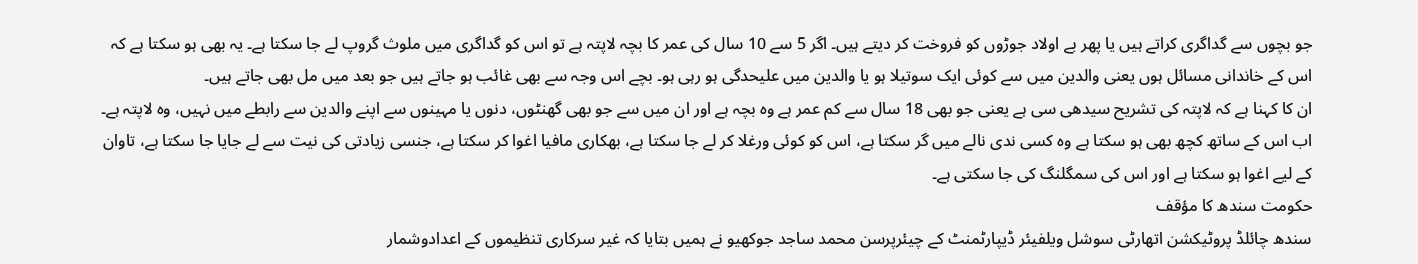جو بچوں سے گداگری کراتے ہیں یا پھر بے اولاد جوڑوں کو فروخت کر دیتے ہیں۔ اگر 5 سے 10 سال کی عمر کا بچہ لاپتہ ہے تو اس کو گداگری میں ملوث گروپ لے جا سکتا ہے۔ یہ بھی ہو سکتا ہے کہ اس کے خاندانی مسائل ہوں یعنی والدین میں سے کوئی ایک سوتیلا ہو یا والدین میں علیحدگی ہو رہی ہو۔ بچے اس وجہ سے بھی غائب ہو جاتے ہیں جو بعد میں مل بھی جاتے ہیں۔
ان کا کہنا ہے کہ لاپتہ کی تشریح سیدھی سی ہے یعنی جو بھی 18 سال سے کم عمر ہے وہ بچہ ہے اور ان میں سے جو بھی گھنٹوں، دنوں یا مہینوں سے اپنے والدین سے رابطے میں نہیں، وہ لاپتہ ہے۔ اب اس کے ساتھ کچھ بھی ہو سکتا ہے وہ کسی ندی نالے میں گر سکتا ہے، اس کو کوئی ورغلا کر لے جا سکتا ہے، بھکاری مافیا اغوا کر سکتا ہے، جنسی زیادتی کی نیت سے لے جایا جا سکتا ہے، تاوان کے لیے اغوا ہو سکتا ہے اور اس کی سمگلنگ کی جا سکتی ہے۔
حکومت سندھ کا مؤقف
سندھ چائلڈ پروٹیکشن اتھارٹی سوشل ویلفیئر ڈیپارٹمنٹ کے چیئرپرسن محمد ساجد جوکھیو نے ہمیں بتایا کہ غیر سرکاری تنظیموں کے اعدادوشمار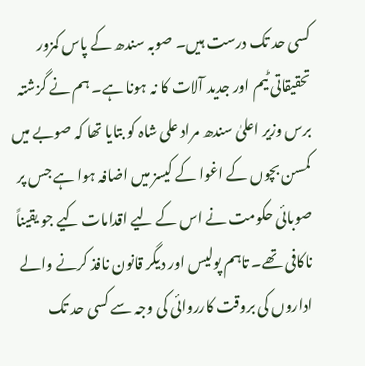کسی حد تک درست ہیں۔ صوبہ سندھ کے پاس کمزور تحقیقاتی ٹیم اور جدید آلات کا نہ ہونا ہے۔ ہم نے گزشتہ برس وزیر اعلیٰ سندھ مراد علی شاہ کو بتایا تھا کہ صوبے میں کمسن بچوں کے اغوا کے کیسز میں اضافہ ہوا ہے جس پر صوبائی حکومت نے اس کے لیے اقدامات کیے جو یقیناً ناکافی تھے۔ تاہم پولیس اور دیگر قانون نافذ کرنے والے اداروں کی بروقت کارروائی کی وجہ سے کسی حد تک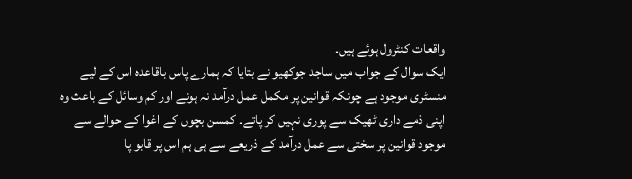واقعات کنٹرول ہوئے ہیں۔
ایک سوال کے جواب میں ساجد جوکھیو نے بتایا کہ ہمارے پاس باقاعدہ اس کے لیے منسٹری موجود ہے چونکہ قوانین پر مکمل عمل درآمد نہ ہونے اور کم وسائل کے باعث وہ اپنی ذمے داری ٹھیک سے پوری نہیں کر پاتے۔ کمسن بچوں کے اغوا کے حوالے سے موجود قوانین پر سختی سے عمل درآمد کے ذریعے سے ہی ہم اس پر قابو پا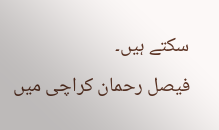سکتے ہیں۔
فیصل رحمان کراچی میں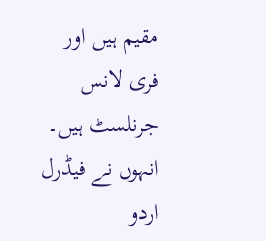مقیم ہیں اور فری لانس جرنلسٹ ہیں۔ انہوں نے فیڈرل اردو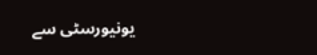یونیورسٹی سے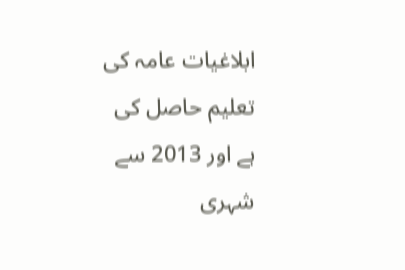ابلاغیات عامہ کی تعلیم حاصل کی ہے اور 2013 سے شہری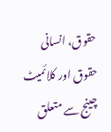حقوق، انسانی حقوق اور کلائمیٹ چینج سے متعلق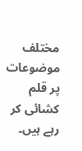مختلف موضوعات پر قلم کشائی کر رہے ہیں۔